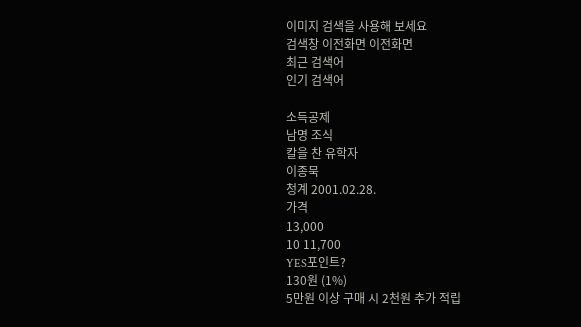이미지 검색을 사용해 보세요
검색창 이전화면 이전화면
최근 검색어
인기 검색어

소득공제
남명 조식
칼을 찬 유학자
이종묵
청계 2001.02.28.
가격
13,000
10 11,700
YES포인트?
130원 (1%)
5만원 이상 구매 시 2천원 추가 적립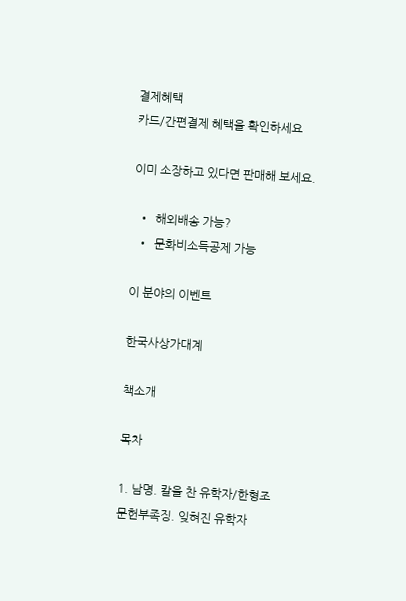결제혜택
카드/간편결제 혜택을 확인하세요

이미 소장하고 있다면 판매해 보세요.

  •  해외배송 가능?
  •  문화비소득공제 가능

이 분야의 이벤트

한국사상가대계

책소개

목차

1. 남명. 칼을 찬 유학자/한형조
문헌부족징. 잊혀진 유학자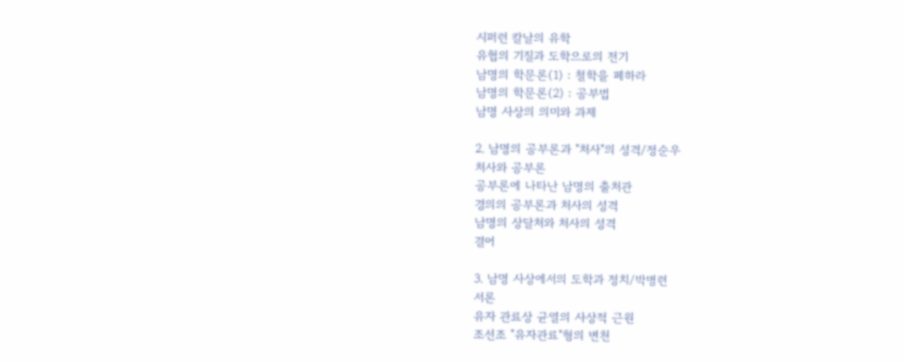시퍼런 칼날의 유학
유협의 기질과 도학으로의 전기
남명의 학문론(1) : 철학을 폐하라
남명의 학문론(2) : 공부법
남명 사상의 의미와 과제

2. 남명의 공부론과 "처사"의 성격/정순우
처사와 공부론
공부론에 나타난 남명의 출처관
경의의 공부론과 처사의 성격
남명의 상달처와 처사의 성격
결어

3. 남명 사상에서의 도학과 정치/박병련
서론
유자 관료상 균열의 사상적 근원
조선조 "유자관료"형의 변천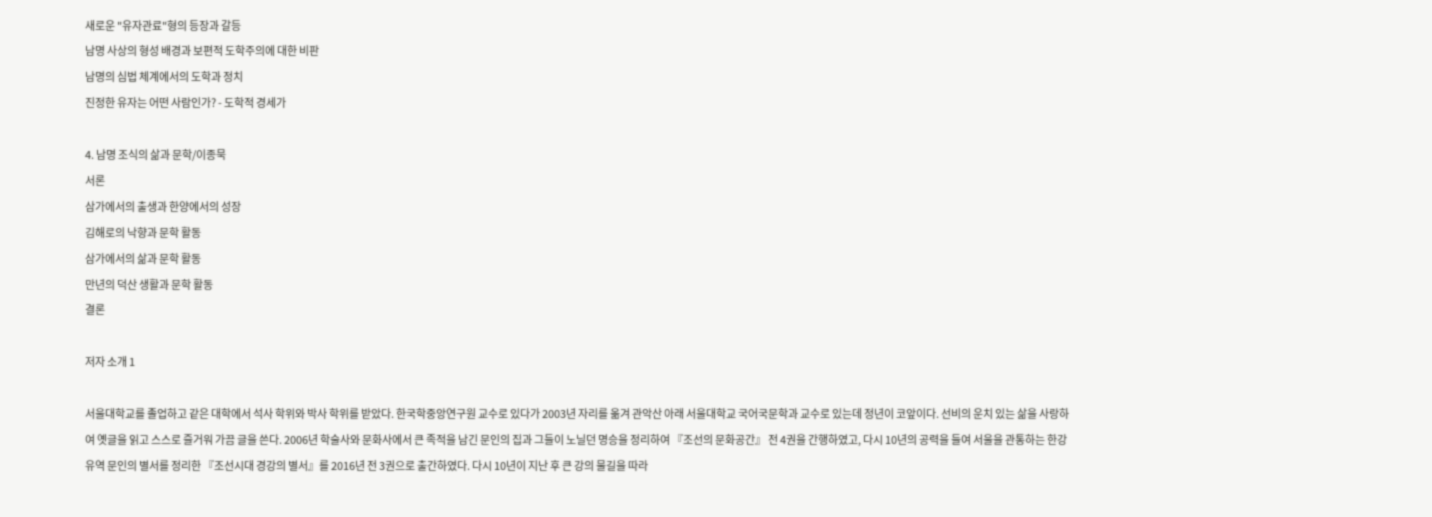새로운 "유자관료"형의 등장과 갈등
남명 사상의 형성 배경과 보편적 도학주의에 대한 비판
남명의 심법 체계에서의 도학과 정치
진정한 유자는 어떤 사람인가? - 도학적 경세가

4. 남명 조식의 삶과 문학/이종묵
서론
삼가에서의 출생과 한양에서의 성장
김해로의 낙향과 문학 활동
삼가에서의 삶과 문학 활동
만년의 덕산 생활과 문학 활동
결론

저자 소개 1

서울대학교를 졸업하고 같은 대학에서 석사 학위와 박사 학위를 받았다. 한국학중앙연구원 교수로 있다가 2003년 자리를 옮겨 관악산 아래 서울대학교 국어국문학과 교수로 있는데 정년이 코앞이다. 선비의 운치 있는 삶을 사랑하여 옛글을 읽고 스스로 즐거워 가끔 글을 쓴다. 2006년 학술사와 문화사에서 큰 족적을 남긴 문인의 집과 그들이 노닐던 명승을 정리하여 『조선의 문화공간』 전 4권을 간행하였고, 다시 10년의 공력을 들여 서울을 관통하는 한강 유역 문인의 별서를 정리한 『조선시대 경강의 별서』를 2016년 전 3권으로 출간하였다. 다시 10년이 지난 후 큰 강의 물길을 따라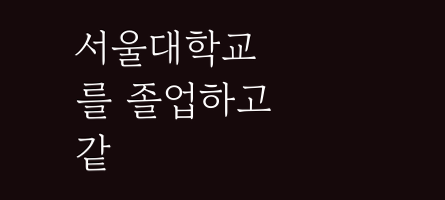서울대학교를 졸업하고 같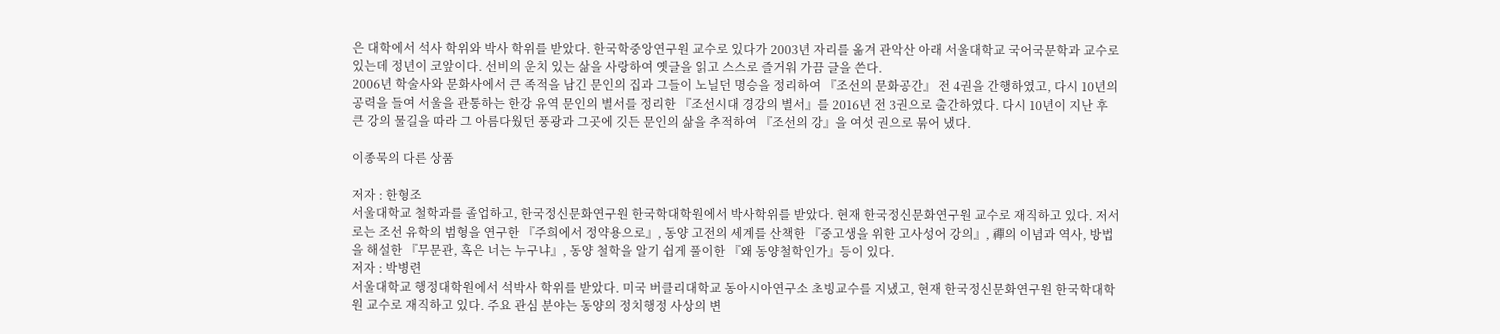은 대학에서 석사 학위와 박사 학위를 받았다. 한국학중앙연구원 교수로 있다가 2003년 자리를 옮겨 관악산 아래 서울대학교 국어국문학과 교수로 있는데 정년이 코앞이다. 선비의 운치 있는 삶을 사랑하여 옛글을 읽고 스스로 즐거워 가끔 글을 쓴다.
2006년 학술사와 문화사에서 큰 족적을 남긴 문인의 집과 그들이 노닐던 명승을 정리하여 『조선의 문화공간』 전 4권을 간행하였고, 다시 10년의 공력을 들여 서울을 관통하는 한강 유역 문인의 별서를 정리한 『조선시대 경강의 별서』를 2016년 전 3권으로 출간하였다. 다시 10년이 지난 후 큰 강의 물길을 따라 그 아름다웠던 풍광과 그곳에 깃든 문인의 삶을 추적하여 『조선의 강』을 여섯 권으로 묶어 냈다.

이종묵의 다른 상품

저자 : 한형조
서울대학교 철학과를 졸업하고, 한국정신문화연구원 한국학대학원에서 박사학위를 받았다. 현재 한국정신문화연구원 교수로 재직하고 있다. 저서로는 조선 유학의 범형을 연구한 『주희에서 정약용으로』, 동양 고전의 세계를 산책한 『중고생을 위한 고사성어 강의』, 禪의 이념과 역사, 방법을 해설한 『무문관, 혹은 너는 누구냐』, 동양 철학을 알기 쉽게 풀이한 『왜 동양철학인가』등이 있다.
저자 : 박병련
서울대학교 행정대학원에서 석박사 학위를 받았다. 미국 버클리대학교 동아시아연구소 초빙교수를 지냈고, 현재 한국정신문화연구원 한국학대학원 교수로 재직하고 있다. 주요 관심 분야는 동양의 정치행정 사상의 변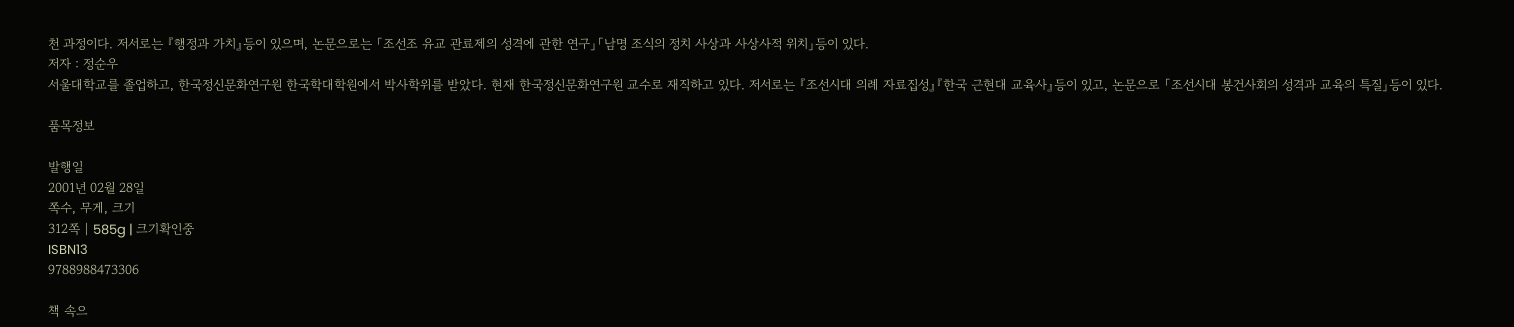천 과정이다. 저서로는 『행정과 가치』등이 있으며, 논문으로는 「조선조 유교 관료제의 성격에 관한 연구」「남명 조식의 정치 사상과 사상사적 위치」등이 있다.
저자 : 정순우
서울대학교를 졸업하고, 한국정신문화연구원 한국학대학원에서 박사학위를 받았다. 현재 한국정신문화연구원 교수로 재직하고 있다. 저서로는 『조선시대 의례 자료집성』『한국 근현대 교육사』등이 있고, 논문으로 「조선시대 봉건사회의 성격과 교육의 특질」등이 있다.

품목정보

발행일
2001년 02월 28일
쪽수, 무게, 크기
312쪽 | 585g | 크기확인중
ISBN13
9788988473306

책 속으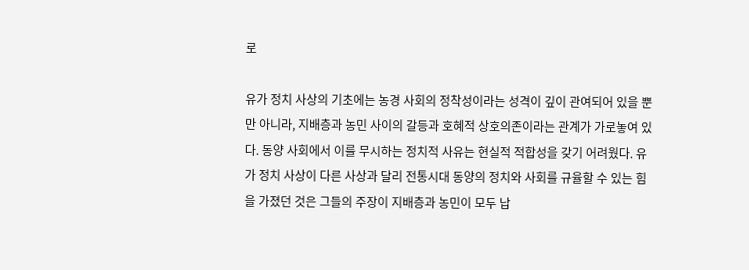로

유가 정치 사상의 기초에는 농경 사회의 정착성이라는 성격이 깊이 관여되어 있을 뿐만 아니라, 지배층과 농민 사이의 갈등과 호혜적 상호의존이라는 관계가 가로놓여 있다. 동양 사회에서 이를 무시하는 정치적 사유는 현실적 적합성을 갖기 어려웠다. 유가 정치 사상이 다른 사상과 달리 전통시대 동양의 정치와 사회를 규율할 수 있는 힘을 가졌던 것은 그들의 주장이 지배층과 농민이 모두 납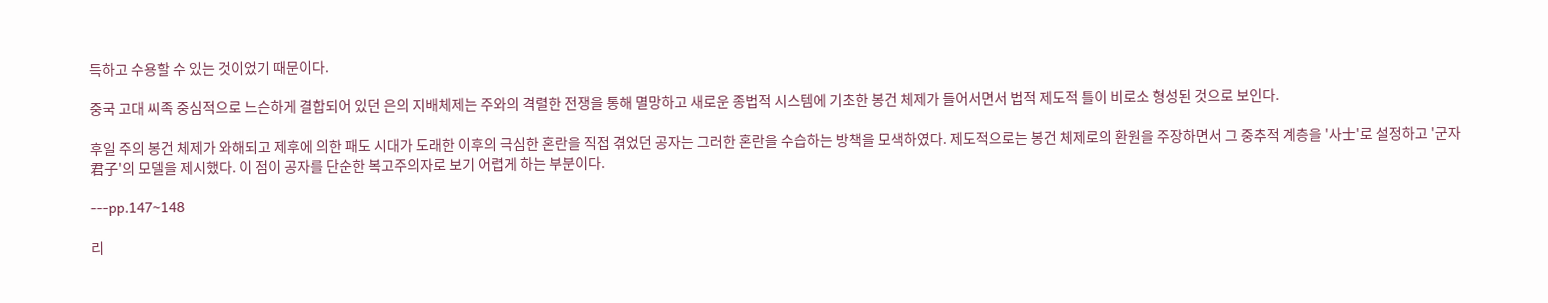득하고 수용할 수 있는 것이었기 때문이다.

중국 고대 씨족 중심적으로 느슨하게 결합되어 있던 은의 지배체제는 주와의 격렬한 전쟁을 통해 멸망하고 새로운 종법적 시스템에 기초한 봉건 체제가 들어서면서 법적 제도적 틀이 비로소 형성된 것으로 보인다.

후일 주의 봉건 체제가 와해되고 제후에 의한 패도 시대가 도래한 이후의 극심한 혼란을 직접 겪었던 공자는 그러한 혼란을 수습하는 방책을 모색하였다. 제도적으로는 봉건 체제로의 환원을 주장하면서 그 중추적 계층을 '사士'로 설정하고 '군자君子'의 모델을 제시했다. 이 점이 공자를 단순한 복고주의자로 보기 어렵게 하는 부분이다.

---pp.147~148

리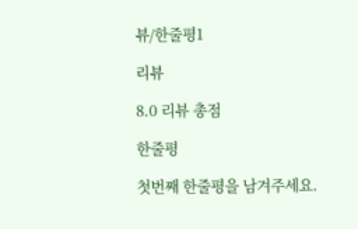뷰/한줄평1

리뷰

8.0 리뷰 총점

한줄평

첫번째 한줄평을 남겨주세요.